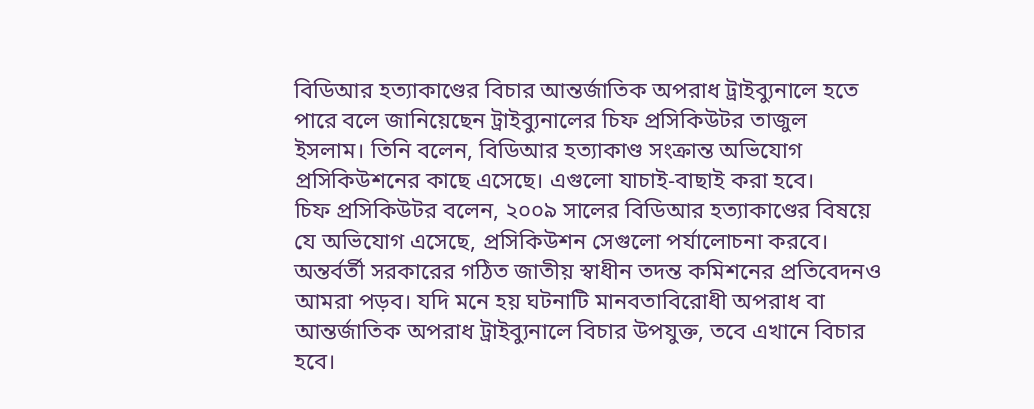বিডিআর হত্যাকাণ্ডের বিচার আন্তর্জাতিক অপরাধ ট্রাইব্যুনালে হতে পারে বলে জানিয়েছেন ট্রাইব্যুনালের চিফ প্রসিকিউটর তাজুল ইসলাম। তিনি বলেন, বিডিআর হত্যাকাণ্ড সংক্রান্ত অভিযোগ প্রসিকিউশনের কাছে এসেছে। এগুলো যাচাই-বাছাই করা হবে।
চিফ প্রসিকিউটর বলেন, ২০০৯ সালের বিডিআর হত্যাকাণ্ডের বিষয়ে যে অভিযোগ এসেছে, প্রসিকিউশন সেগুলো পর্যালোচনা করবে। অন্তর্বর্তী সরকারের গঠিত জাতীয় স্বাধীন তদন্ত কমিশনের প্রতিবেদনও আমরা পড়ব। যদি মনে হয় ঘটনাটি মানবতাবিরোধী অপরাধ বা আন্তর্জাতিক অপরাধ ট্রাইব্যুনালে বিচার উপযুক্ত, তবে এখানে বিচার হবে।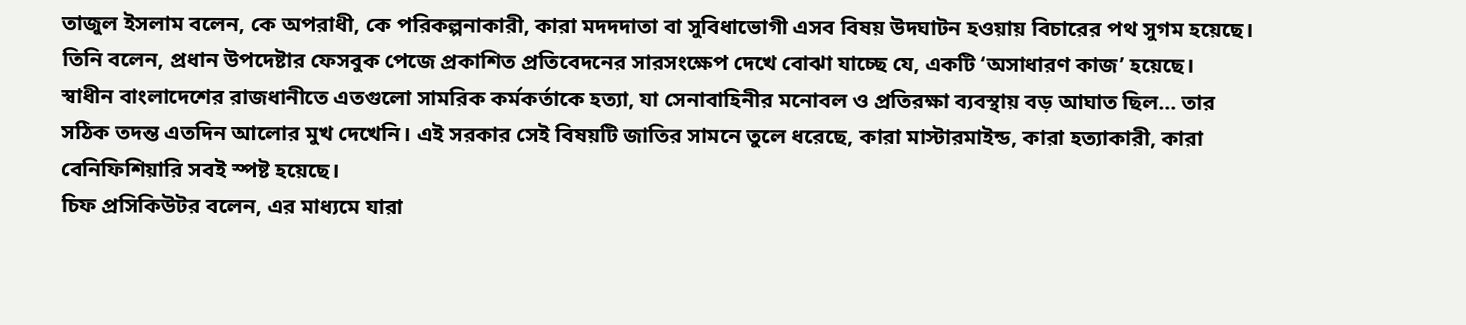তাজুল ইসলাম বলেন, কে অপরাধী, কে পরিকল্পনাকারী, কারা মদদদাতা বা সুবিধাভোগী এসব বিষয় উদঘাটন হওয়ায় বিচারের পথ সুগম হয়েছে। তিনি বলেন, প্রধান উপদেষ্টার ফেসবুক পেজে প্রকাশিত প্রতিবেদনের সারসংক্ষেপ দেখে বোঝা যাচ্ছে যে, একটি ‘অসাধারণ কাজ’ হয়েছে।
স্বাধীন বাংলাদেশের রাজধানীতে এতগুলো সামরিক কর্মকর্তাকে হত্যা, যা সেনাবাহিনীর মনোবল ও প্রতিরক্ষা ব্যবস্থায় বড় আঘাত ছিল… তার সঠিক তদন্ত এতদিন আলোর মুখ দেখেনি। এই সরকার সেই বিষয়টি জাতির সামনে তুলে ধরেছে, কারা মাস্টারমাইন্ড, কারা হত্যাকারী, কারা বেনিফিশিয়ারি সবই স্পষ্ট হয়েছে।
চিফ প্রসিকিউটর বলেন, এর মাধ্যমে যারা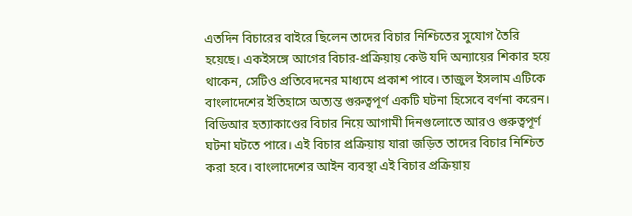এতদিন বিচারের বাইরে ছিলেন তাদের বিচার নিশ্চিতের সুযোগ তৈরি হয়েছে। একইসঙ্গে আগের বিচার-প্রক্রিয়ায় কেউ যদি অন্যায়ের শিকার হয়ে থাকেন, সেটিও প্রতিবেদনের মাধ্যমে প্রকাশ পাবে। তাজুল ইসলাম এটিকে বাংলাদেশের ইতিহাসে অত্যন্ত গুরুত্বপূর্ণ একটি ঘটনা হিসেবে বর্ণনা করেন।
বিডিআর হত্যাকাণ্ডের বিচার নিয়ে আগামী দিনগুলোতে আরও গুরুত্বপূর্ণ ঘটনা ঘটতে পারে। এই বিচার প্রক্রিয়ায় যারা জড়িত তাদের বিচার নিশ্চিত করা হবে। বাংলাদেশের আইন ব্যবস্থা এই বিচার প্রক্রিয়ায়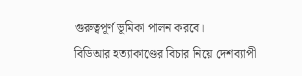গুরুত্বপূর্ণ ভূমিকা পালন করবে।
বিডিআর হত্যাকাণ্ডের বিচার নিয়ে দেশব্যাপী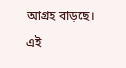আগ্রহ বাড়ছে। এই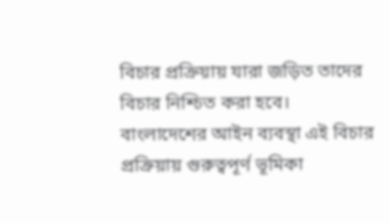বিচার প্রক্রিয়ায় যারা জড়িত তাদের বিচার নিশ্চিত করা হবে। বাংলাদেশের আইন ব্যবস্থা এই বিচার প্রক্রিয়ায় গুরুত্বপূর্ণ ভূমিকা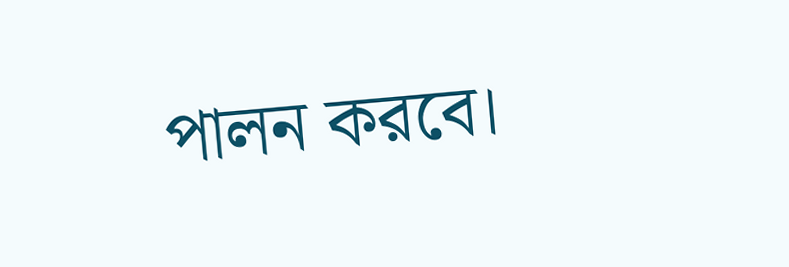পালন করবে।